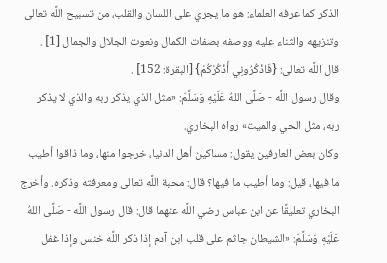الذكر كما عرفه العلماء: هو ما يجري على اللسان والقلب، من تسبيح اللَّه تعالى وتنزيهه والثناء عليه ووصفه بصفات الكمال ونعوت الجلال والجمال [1] .
قال اللَّه تعالى: {فَاذْكُرُونِي أَذْكُرْكُمْ} [البقرة: 152] .
وقال رسول اللَّه - صَلَّى اللهُ عَلَيْهِ وَسَلَّمَ: «مثل الذي يذكر ربه والذي لا يذكر ربه، مثل الحي والميت» رواه البخاري.
وكان بعض العارفين يقول: مساكين أهل الدنيا، خرجوا منها، وما ذاقوا أطيب ما فيها، قيل: وما أطيب ما فيها؟ قال: محبة اللَّه تعالى ومعرفته وذكره. وأخرج البخاري تعليقًا عن ابن عباس رضي اللَّه عنهما قال: قال رسول اللَّه - صَلَّى اللهُ عَلَيْهِ وَسَلَّمَ: «الشيطان جاثم على قلب ابن آدم إذا ذكر اللَّه خنس وإذا غفل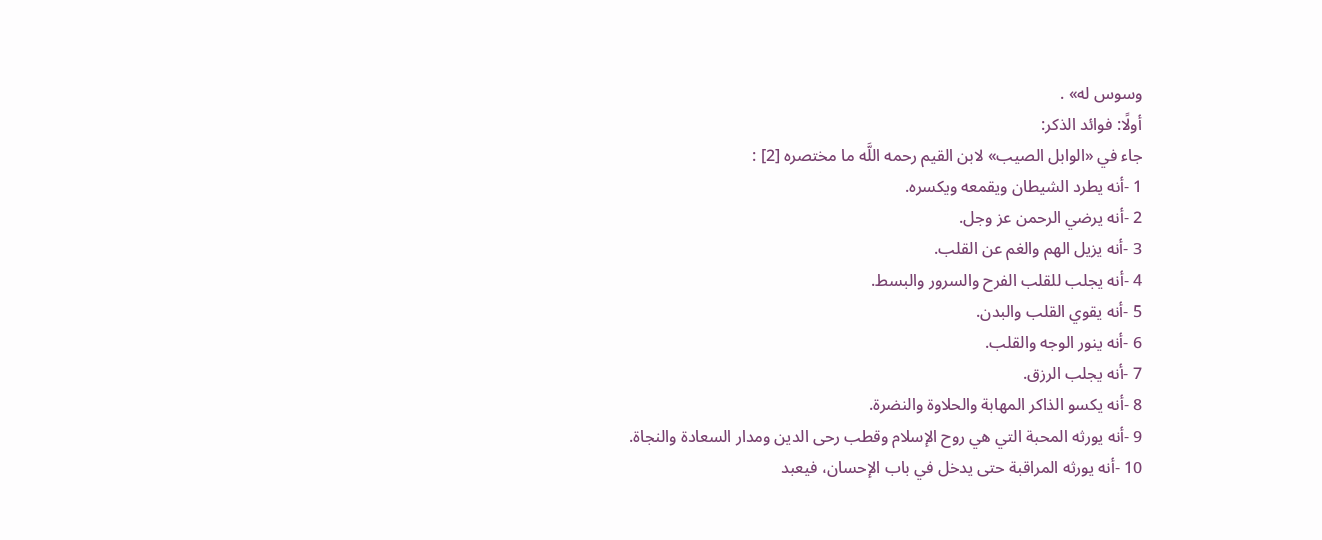وسوس له» .
أولًا: فوائد الذكر:
جاء في «الوابل الصيب» لابن القيم رحمه اللَّه ما مختصره [2] :
1 -أنه يطرد الشيطان ويقمعه ويكسره.
2 -أنه يرضي الرحمن عز وجل.
3 -أنه يزيل الهم والغم عن القلب.
4 -أنه يجلب للقلب الفرح والسرور والبسط.
5 -أنه يقوي القلب والبدن.
6 -أنه ينور الوجه والقلب.
7 -أنه يجلب الرزق.
8 -أنه يكسو الذاكر المهابة والحلاوة والنضرة.
9 -أنه يورثه المحبة التي هي روح الإسلام وقطب رحى الدين ومدار السعادة والنجاة.
10 -أنه يورثه المراقبة حتى يدخل في باب الإحسان، فيعبد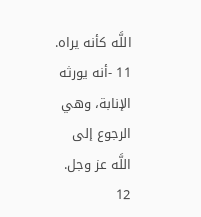اللَّه كأنه يراه.
11 -أنه يورثه الإنابة، وهي الرجوع إلى اللَّه عز وجل.
12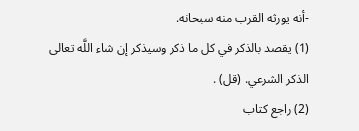-أنه يورثه القرب منه سبحانه.
(1) يقصد بالذكر في كل ما ذكر وسيذكر إن شاء اللَّه تعالى الذكر الشرعي. (قل) .
(2) راجع كتاب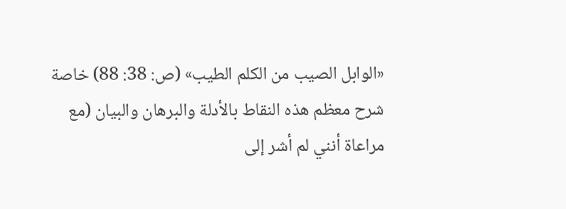«الوابل الصيب من الكلم الطيب» (ص: 38: 88) خاصة شرح معظم هذه النقاط بالأدلة والبرهان والبيان (مع مراعاة أنني لم أشر إلى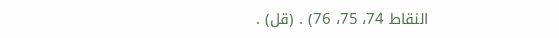النقاط 74، 75، 76) . (قل) .